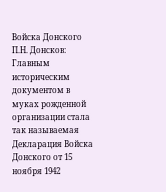Войска Донского П.Н. Донсков:
Главным историческим документом в муках рожденной организации стала так называемая Декларация Войска Донского от 15 ноября 1942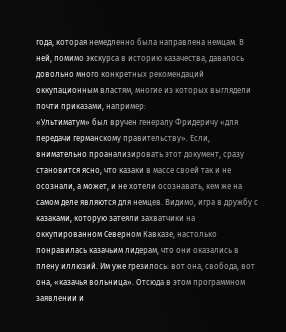года, которая немедленно была направлена немцам. В ней, помимо экскурса в историю казачества, давалось довольно много конкретных рекомендаций оккупационным властям, многие из которых выглядели почти приказами, например:
«Ультиматум» был вручен генералу Фридеричу «для передачи германскому правительству». Если, внимательно проанализировать этот документ, сразу становится ясно, что казаки в массе своей так и не осознали, а может, и не хотели осознавать, кем же на самом деле являются для немцев. Видимо, игра в дружбу с казаками, которую затеяли захватчики на оккупированном Северном Кавказе, настолько понравилась казачьим лидерам, что они оказались в плену иллюзий. Им уже грезилось: вот она, свобода, вот она, «казачья вольница». Отсюда в этом программном заявлении и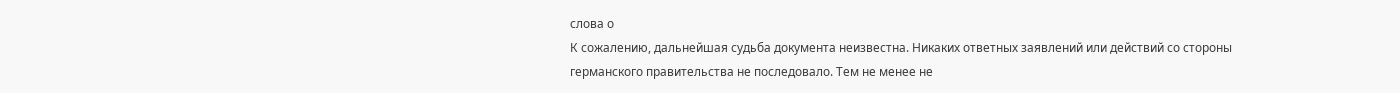слова о
К сожалению, дальнейшая судьба документа неизвестна. Никаких ответных заявлений или действий со стороны германского правительства не последовало. Тем не менее не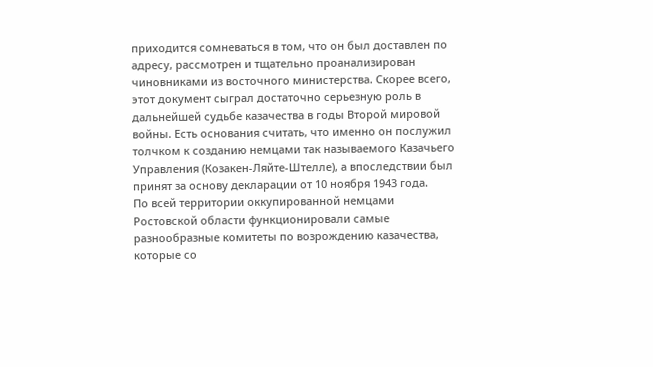приходится сомневаться в том, что он был доставлен по адресу, рассмотрен и тщательно проанализирован чиновниками из восточного министерства. Скорее всего, этот документ сыграл достаточно серьезную роль в дальнейшей судьбе казачества в годы Второй мировой войны. Есть основания считать, что именно он послужил толчком к созданию немцами так называемого Казачьего Управления (Козакен-Ляйте-Штелле), а впоследствии был принят за основу декларации от 10 ноября 1943 года.
По всей территории оккупированной немцами Ростовской области функционировали самые разнообразные комитеты по возрождению казачества, которые со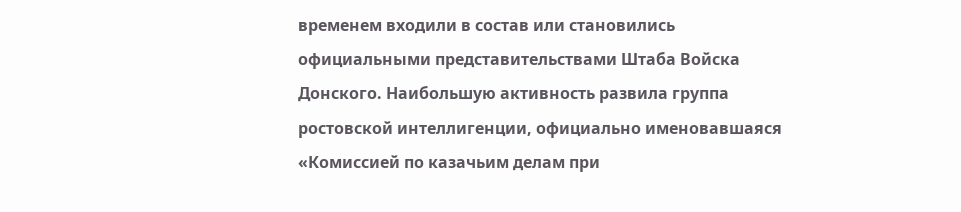временем входили в состав или становились официальными представительствами Штаба Войска Донского. Наибольшую активность развила группа ростовской интеллигенции, официально именовавшаяся «Комиссией по казачьим делам при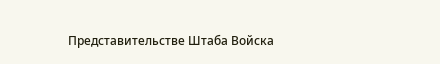Представительстве Штаба Войска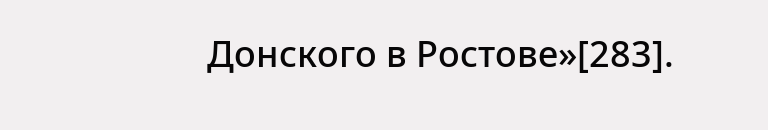Донского в Ростове»[283].